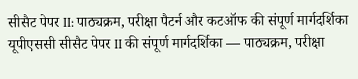सीसैट पेपर II: पाठ्यक्रम, परीक्षा पैटर्न और कटऑफ की संपूर्ण मार्गदर्शिका
यूपीएससी सीसैट पेपर II की संपूर्ण मार्गदर्शिका — पाठ्यक्रम, परीक्षा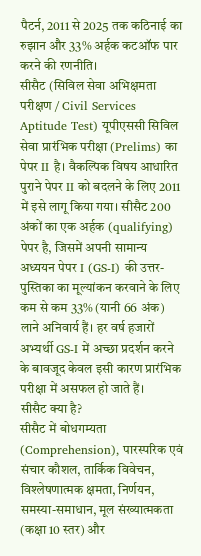पैटर्न, 2011 से 2025 तक कठिनाई का रुझान और 33% अर्हक कटऑफ पार करने की रणनीति।
सीसैट (सिविल सेवा अभिक्षमता परीक्षण / Civil Services Aptitude Test) यूपीएससी सिविल सेवा प्रारंभिक परीक्षा (Prelims) का पेपर II है। वैकल्पिक विषय आधारित पुराने पेपर II को बदलने के लिए 2011 में इसे लागू किया गया। सीसैट 200 अंकों का एक अर्हक (qualifying) पेपर है, जिसमें अपनी सामान्य अध्ययन पेपर I (GS-I) की उत्तर-पुस्तिका का मूल्यांकन करवाने के लिए कम से कम 33% (यानी 66 अंक) लाने अनिवार्य हैं। हर वर्ष हजारों अभ्यर्थी GS-I में अच्छा प्रदर्शन करने के बावजूद केवल इसी कारण प्रारंभिक परीक्षा में असफल हो जाते हैं।
सीसैट क्या है?
सीसैट में बोधगम्यता (Comprehension), पारस्परिक एवं संचार कौशल, तार्किक विवेचन, विश्लेषणात्मक क्षमता, निर्णयन, समस्या-समाधान, मूल संख्यात्मकता (कक्षा 10 स्तर) और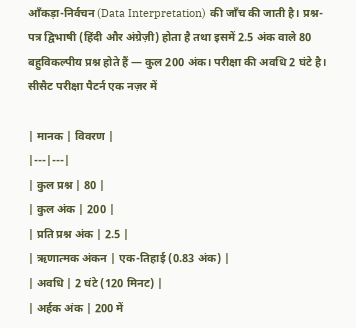आँकड़ा-निर्वचन (Data Interpretation) की जाँच की जाती है। प्रश्न-पत्र द्विभाषी (हिंदी और अंग्रेज़ी) होता है तथा इसमें 2.5 अंक वाले 80 बहुविकल्पीय प्रश्न होते हैं — कुल 200 अंक। परीक्षा की अवधि 2 घंटे है।
सीसैट परीक्षा पैटर्न एक नज़र में

| मानक | विवरण |
|---|---|
| कुल प्रश्न | 80 |
| कुल अंक | 200 |
| प्रति प्रश्न अंक | 2.5 |
| ऋणात्मक अंकन | एक-तिहाई (0.83 अंक) |
| अवधि | 2 घंटे (120 मिनट) |
| अर्हक अंक | 200 में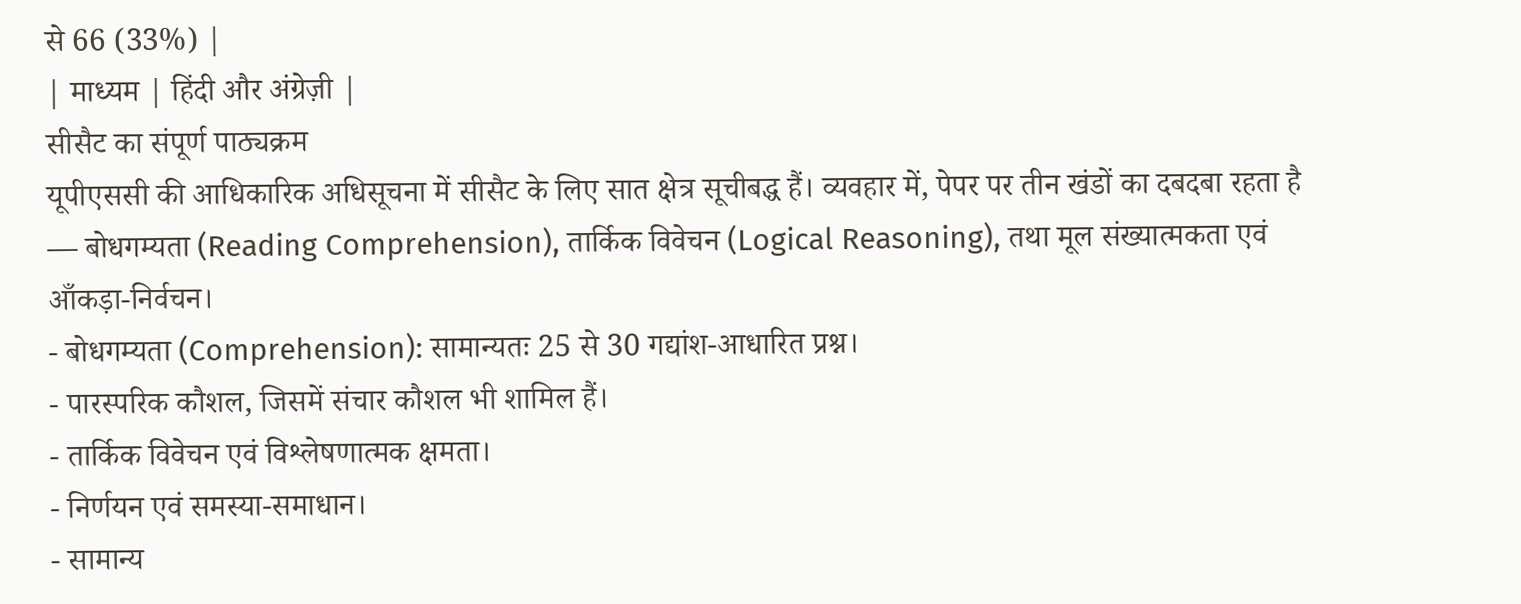से 66 (33%) |
| माध्यम | हिंदी और अंग्रेज़ी |
सीसैट का संपूर्ण पाठ्यक्रम
यूपीएससी की आधिकारिक अधिसूचना में सीसैट के लिए सात क्षेत्र सूचीबद्ध हैं। व्यवहार में, पेपर पर तीन खंडों का दबदबा रहता है — बोधगम्यता (Reading Comprehension), तार्किक विवेचन (Logical Reasoning), तथा मूल संख्यात्मकता एवं आँकड़ा-निर्वचन।
- बोधगम्यता (Comprehension): सामान्यतः 25 से 30 गद्यांश-आधारित प्रश्न।
- पारस्परिक कौशल, जिसमें संचार कौशल भी शामिल हैं।
- तार्किक विवेचन एवं विश्लेषणात्मक क्षमता।
- निर्णयन एवं समस्या-समाधान।
- सामान्य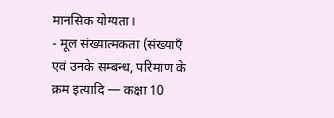मानसिक योग्यता।
- मूल संख्यात्मकता (संख्याएँ एवं उनके सम्बन्ध, परिमाण के क्रम इत्यादि — कक्षा 10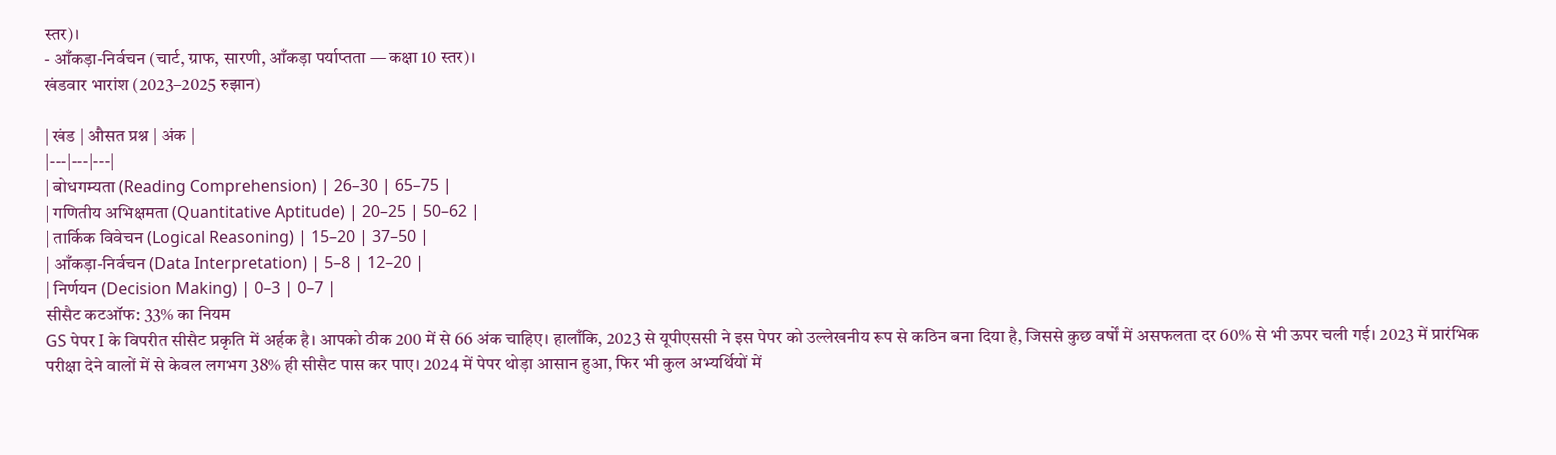स्तर)।
- आँकड़ा-निर्वचन (चार्ट, ग्राफ, सारणी, आँकड़ा पर्याप्तता — कक्षा 10 स्तर)।
खंडवार भारांश (2023–2025 रुझान)

| खंड | औसत प्रश्न | अंक |
|---|---|---|
| बोधगम्यता (Reading Comprehension) | 26–30 | 65–75 |
| गणितीय अभिक्षमता (Quantitative Aptitude) | 20–25 | 50–62 |
| तार्किक विवेचन (Logical Reasoning) | 15–20 | 37–50 |
| आँकड़ा-निर्वचन (Data Interpretation) | 5–8 | 12–20 |
| निर्णयन (Decision Making) | 0–3 | 0–7 |
सीसैट कटऑफ: 33% का नियम
GS पेपर I के विपरीत सीसैट प्रकृति में अर्हक है। आपको ठीक 200 में से 66 अंक चाहिए। हालाँकि, 2023 से यूपीएससी ने इस पेपर को उल्लेखनीय रूप से कठिन बना दिया है, जिससे कुछ वर्षों में असफलता दर 60% से भी ऊपर चली गई। 2023 में प्रारंभिक परीक्षा देने वालों में से केवल लगभग 38% ही सीसैट पास कर पाए। 2024 में पेपर थोड़ा आसान हुआ, फिर भी कुल अभ्यर्थियों में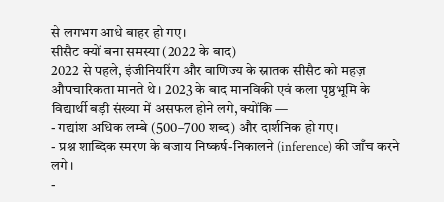से लगभग आधे बाहर हो गए।
सीसैट क्यों बना समस्या (2022 के बाद)
2022 से पहले, इंजीनियरिंग और वाणिज्य के स्नातक सीसैट को महज़ औपचारिकता मानते थे। 2023 के बाद मानविकी एवं कला पृष्ठभूमि के विद्यार्थी बड़ी संख्या में असफल होने लगे, क्योंकि —
- गद्यांश अधिक लम्बे (500–700 शब्द) और दार्शनिक हो गए।
- प्रश्न शाब्दिक स्मरण के बजाय निष्कर्ष-निकालने (inference) की जाँच करने लगे।
-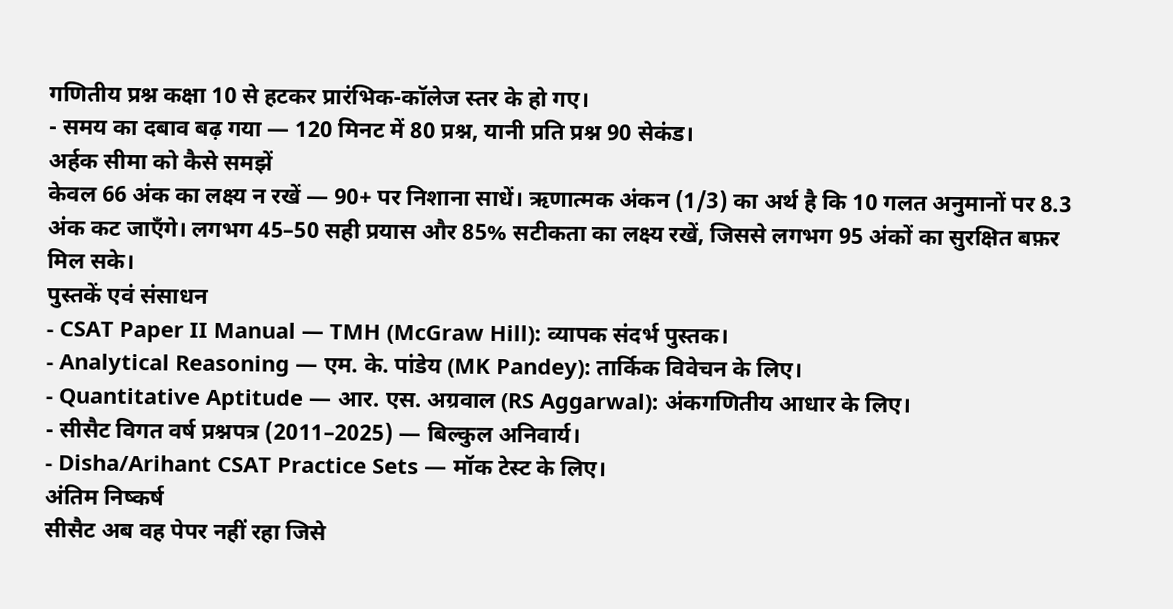गणितीय प्रश्न कक्षा 10 से हटकर प्रारंभिक-कॉलेज स्तर के हो गए।
- समय का दबाव बढ़ गया — 120 मिनट में 80 प्रश्न, यानी प्रति प्रश्न 90 सेकंड।
अर्हक सीमा को कैसे समझें
केवल 66 अंक का लक्ष्य न रखें — 90+ पर निशाना साधें। ऋणात्मक अंकन (1/3) का अर्थ है कि 10 गलत अनुमानों पर 8.3 अंक कट जाएँगे। लगभग 45–50 सही प्रयास और 85% सटीकता का लक्ष्य रखें, जिससे लगभग 95 अंकों का सुरक्षित बफ़र मिल सके।
पुस्तकें एवं संसाधन
- CSAT Paper II Manual — TMH (McGraw Hill): व्यापक संदर्भ पुस्तक।
- Analytical Reasoning — एम. के. पांडेय (MK Pandey): तार्किक विवेचन के लिए।
- Quantitative Aptitude — आर. एस. अग्रवाल (RS Aggarwal): अंकगणितीय आधार के लिए।
- सीसैट विगत वर्ष प्रश्नपत्र (2011–2025) — बिल्कुल अनिवार्य।
- Disha/Arihant CSAT Practice Sets — मॉक टेस्ट के लिए।
अंतिम निष्कर्ष
सीसैट अब वह पेपर नहीं रहा जिसे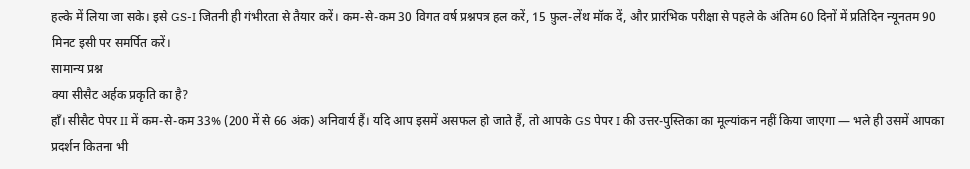हल्के में लिया जा सके। इसे GS-I जितनी ही गंभीरता से तैयार करें। कम-से-कम 30 विगत वर्ष प्रश्नपत्र हल करें, 15 फ़ुल-लेंथ मॉक दें, और प्रारंभिक परीक्षा से पहले के अंतिम 60 दिनों में प्रतिदिन न्यूनतम 90 मिनट इसी पर समर्पित करें।
सामान्य प्रश्न
क्या सीसैट अर्हक प्रकृति का है?
हाँ। सीसैट पेपर II में कम-से-कम 33% (200 में से 66 अंक) अनिवार्य हैं। यदि आप इसमें असफल हो जाते हैं, तो आपके GS पेपर I की उत्तर-पुस्तिका का मूल्यांकन नहीं किया जाएगा — भले ही उसमें आपका प्रदर्शन कितना भी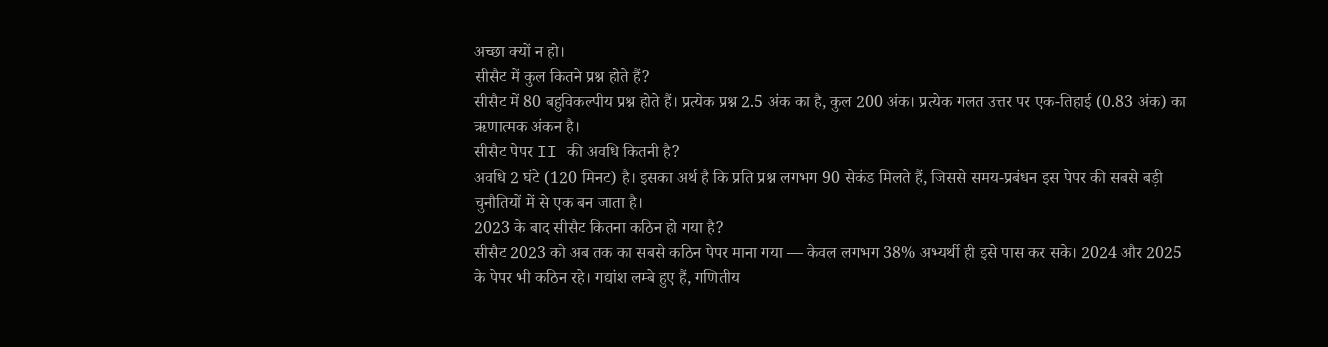अच्छा क्यों न हो।
सीसैट में कुल कितने प्रश्न होते हैं?
सीसैट में 80 बहुविकल्पीय प्रश्न होते हैं। प्रत्येक प्रश्न 2.5 अंक का है, कुल 200 अंक। प्रत्येक गलत उत्तर पर एक-तिहाई (0.83 अंक) का ऋणात्मक अंकन है।
सीसैट पेपर II की अवधि कितनी है?
अवधि 2 घंटे (120 मिनट) है। इसका अर्थ है कि प्रति प्रश्न लगभग 90 सेकंड मिलते हैं, जिससे समय-प्रबंधन इस पेपर की सबसे बड़ी चुनौतियों में से एक बन जाता है।
2023 के बाद सीसैट कितना कठिन हो गया है?
सीसैट 2023 को अब तक का सबसे कठिन पेपर माना गया — केवल लगभग 38% अभ्यर्थी ही इसे पास कर सके। 2024 और 2025 के पेपर भी कठिन रहे। गद्यांश लम्बे हुए हैं, गणितीय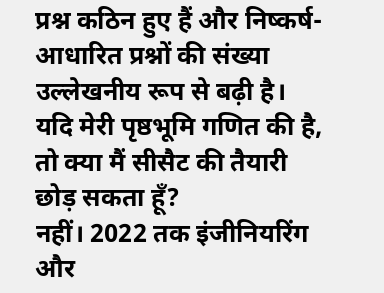प्रश्न कठिन हुए हैं और निष्कर्ष-आधारित प्रश्नों की संख्या उल्लेखनीय रूप से बढ़ी है।
यदि मेरी पृष्ठभूमि गणित की है, तो क्या मैं सीसैट की तैयारी छोड़ सकता हूँ?
नहीं। 2022 तक इंजीनियरिंग और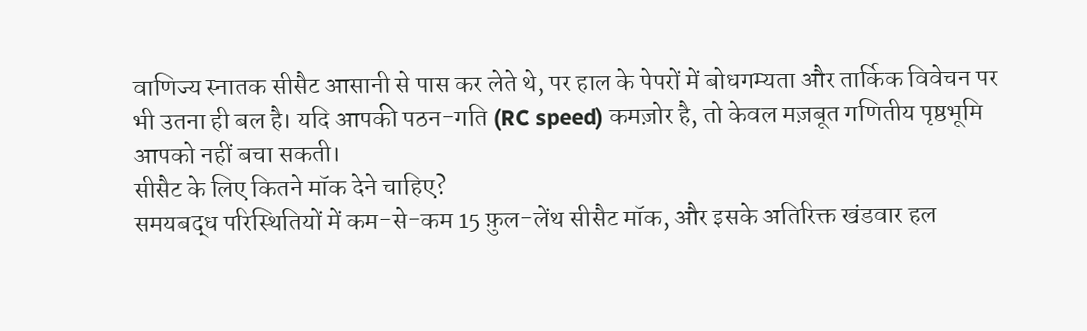वाणिज्य स्नातक सीसैट आसानी से पास कर लेते थे, पर हाल के पेपरों में बोधगम्यता और तार्किक विवेचन पर भी उतना ही बल है। यदि आपकी पठन-गति (RC speed) कमज़ोर है, तो केवल मज़बूत गणितीय पृष्ठभूमि आपको नहीं बचा सकती।
सीसैट के लिए कितने मॉक देने चाहिए?
समयबद्ध परिस्थितियों में कम-से-कम 15 फ़ुल-लेंथ सीसैट मॉक, और इसके अतिरिक्त खंडवार हल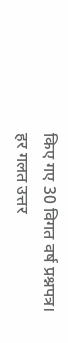किए गए 30 विगत वर्ष प्रश्नपत्र। हर गलत उत्तर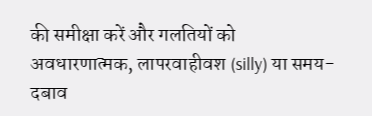की समीक्षा करें और गलतियों को अवधारणात्मक, लापरवाहीवश (silly) या समय-दबाव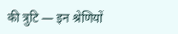की त्रुटि — इन श्रेणियों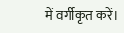में वर्गीकृत करें।